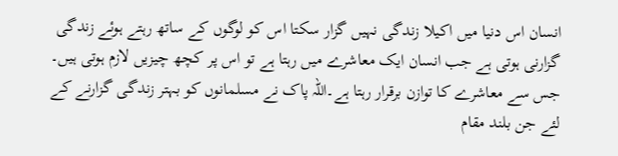انسان اس دنیا میں اکیلا زندگی نہیں گزار سکتا اس کو لوگوں کے ساتھ رہتے ہوئے زندگی گزارنی ہوتی ہے جب انسان ایک معاشرے میں رہتا ہے تو اس پر کچھ چیزیں لازم ہوتی ہیں۔ جس سے معاشرے کا توازن برقرار رہتا ہے۔اللہ پاک نے مسلمانوں کو بہتر زندگی گزارنے کے لئے جن بلند مقام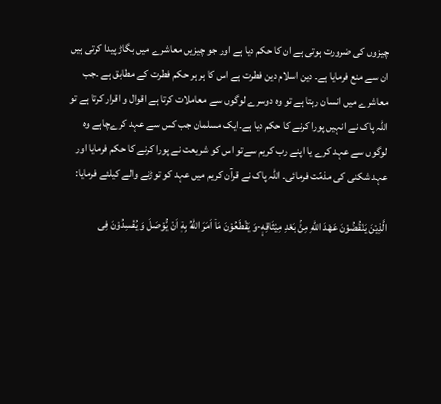چیزوں کی ضرورت ہوتی ہے ان کا حکم دیا ہے اور جو چیزیں معاشرے میں بگاڑ پیدا کرتی ہیں ان سے منع فرمایا ہے۔ دین اسلام دین فطرت ہے اس کا ہر ہر حکم فطرت کے مطابق ہے ۔جب معاشرے میں انسان رہتا ہے تو وہ دوسرے لوگوں سے معاملات کرتا ہے اقوال و اقرار کرتا ہے تو اللہ پاک نے انہیں پورا کرنے کا حکم دیا ہے۔ایک مسلمان جب کس سے عہد کرےچاہے وہ لوگوں سے عہد کرے یا اپنے رب کریم سےتو اس کو شریعت نے پورا کرنے کا حکم فرمایا اور عہد شکنی کی مذمّت فرمائی۔ اللہ پاک نے قرآن کریم میں عہد کو توڑنے والے کیلئے فرمایا:

الَّذِیْنَ یَنْقُضُوْنَ عَهْدَ اللّٰهِ مِنْۢ بَعْدِ مِیْثَاقِهٖ۪-وَ یَقْطَعُوْنَ مَاۤ اَمَرَ اللّٰهُ بِهٖۤ اَنْ یُّوْصَلَ وَ یُفْسِدُوْنَ فِی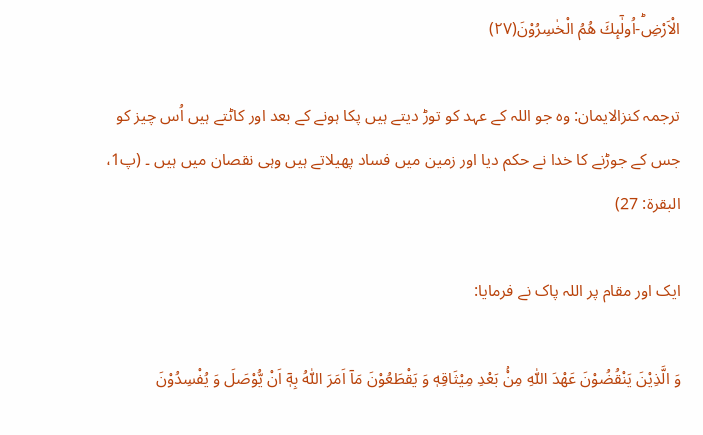الْاَرْضِؕ-اُولٰٓىٕكَ هُمُ الْخٰسِرُوْنَ(۲۷)

ترجمہ کنزالایمان: وہ جو اللہ کے عہد کو توڑ دیتے ہیں پکا ہونے کے بعد اور کاٹتے ہیں اُس چیز کو جس کے جوڑنے کا خدا نے حکم دیا اور زمین میں فساد پھیلاتے ہیں وہی نقصان میں ہیں ۔ (پ1، البقرۃ: 27)

ایک اور مقام پر اللہ پاک نے فرمایا:

وَ الَّذِیْنَ یَنْقُضُوْنَ عَهْدَ اللّٰهِ مِنْۢ بَعْدِ مِیْثَاقِهٖ وَ یَقْطَعُوْنَ مَاۤ اَمَرَ اللّٰهُ بِهٖۤ اَنْ یُّوْصَلَ وَ یُفْسِدُوْنَ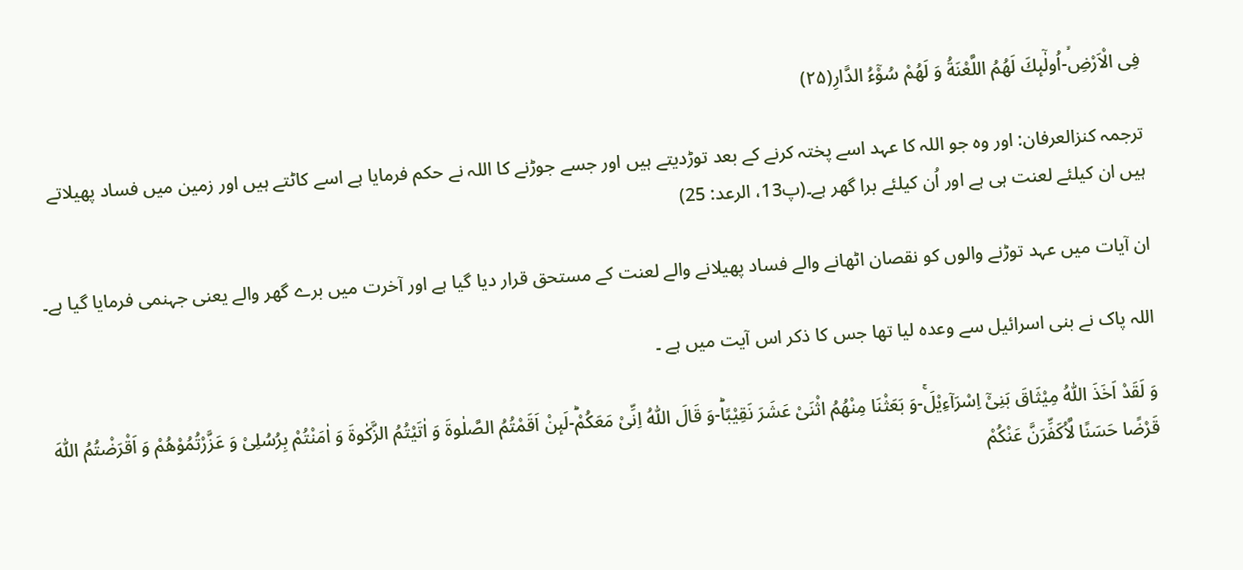فِی الْاَرْضِۙ-اُولٰٓىٕكَ لَهُمُ اللَّعْنَةُ وَ لَهُمْ سُوْٓءُ الدَّارِ(۲۵)

ترجمہ کنزالعرفان: اور وہ جو اللہ کا عہد اسے پختہ کرنے کے بعد توڑدیتے ہیں اور جسے جوڑنے کا اللہ نے حکم فرمایا ہے اسے کاٹتے ہیں اور زمین میں فساد پھیلاتے ہیں ان کیلئے لعنت ہی ہے اور اُن کیلئے برا گھر ہے۔(پ13، الرعد: 25)

ان آیات میں عہد توڑنے والوں کو نقصان اٹھانے والے فساد پھیلانے والے لعنت کے مستحق قرار دیا گیا ہے اور آخرت میں برے گھر والے یعنی جہنمی فرمایا گیا ہے۔

اللہ پاک نے بنی اسرائیل سے وعدہ لیا تھا جس کا ذکر اس آیت میں ہے ۔

وَ لَقَدْ اَخَذَ اللّٰهُ مِیْثَاقَ بَنِیْۤ اِسْرَآءِیْلَۚ-وَ بَعَثْنَا مِنْهُمُ اثْنَیْ عَشَرَ نَقِیْبًاؕ-وَ قَالَ اللّٰهُ اِنِّیْ مَعَكُمْؕ-لَىٕنْ اَقَمْتُمُ الصَّلٰوةَ وَ اٰتَیْتُمُ الزَّكٰوةَ وَ اٰمَنْتُمْ بِرُسُلِیْ وَ عَزَّرْتُمُوْهُمْ وَ اَقْرَضْتُمُ اللّٰهَ قَرْضًا حَسَنًا لَّاُكَفِّرَنَّ عَنْكُمْ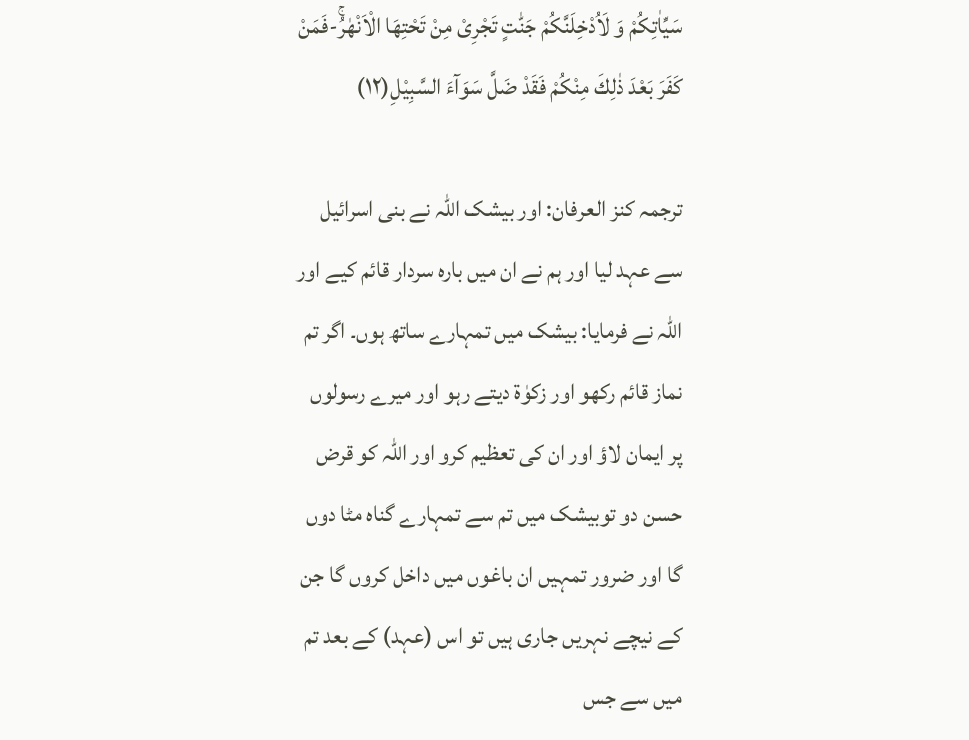سَیِّاٰتِكُمْ وَ لَاُدْخِلَنَّكُمْ جَنّٰتٍ تَجْرِیْ مِنْ تَحْتِهَا الْاَنْهٰرُۚ-فَمَنْ كَفَرَ بَعْدَ ذٰلِكَ مِنْكُمْ فَقَدْ ضَلَّ سَوَآءَ السَّبِیْلِ(۱۲)

ترجمہ کنز العرفان: اور بیشک اللہ نے بنی اسرائیل سے عہد لیا اور ہم نے ان میں بارہ سردار قائم کیے اور اللہ نے فرمایا: بیشک میں تمہارے ساتھ ہوں۔ اگر تم نماز قائم رکھو اور زکوٰۃ دیتے رہو اور میرے رسولوں پر ایمان لاؤ اور ان کی تعظیم کرو اور اللہ کو قرض حسن دو توبیشک میں تم سے تمہارے گناہ مٹا دوں گا اور ضرور تمہیں ان باغوں میں داخل کروں گا جن کے نیچے نہریں جاری ہیں تو اس (عہد) کے بعد تم میں سے جس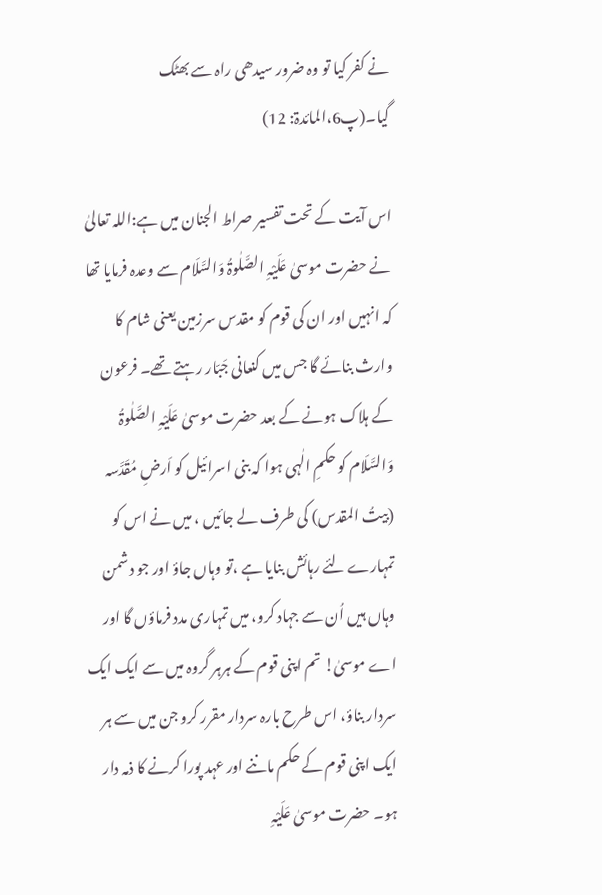نے کفر کیا تو وہ ضرور سیدھی راہ سے بھٹک گیا۔(پ6،المائدۃ: 12)

اس آیت کے تحت تفسیر صراط الجنان میں ہے:اللہ تعالیٰ نے حضرت موسیٰ عَلَیْہِ الصَّلٰوۃُ وَالسَّلَام سے وعدہ فرمایا تھا کہ انہیں اور ان کی قوم کو مقدس سرزمین یعنی شام کا وارث بنائے گا جس میں کنعانی جَبّار رہتے تھے۔ فرعون کے ہلاک ہونے کے بعد حضرت موسیٰ عَلَیْہِ الصَّلٰوۃُ وَالسَّلَام کو حکمِ الٰہی ہوا کہ بنی اسرائیل کو اَرضِ مُقَدَّسہ (بیتُ المقدس) کی طرف لے جائیں ، میں نے اس کو تمہارے لئے رہائش بنایا ہے ،تو وہاں جاؤ اور جو دشمن وہاں ہیں اُن سے جہاد کرو، میں تمہاری مدد فرماؤں گا اور اے موسیٰ! تم اپنی قوم کے ہرہر گروہ میں سے ایک ایک سردار بناؤ، اس طرح بارہ سردار مقرر کرو جن میں سے ہر ایک اپنی قوم کے حکم ماننے اور عہد پورا کرنے کا ذمہ دار ہو۔ حضرت موسیٰ عَلَیْہِ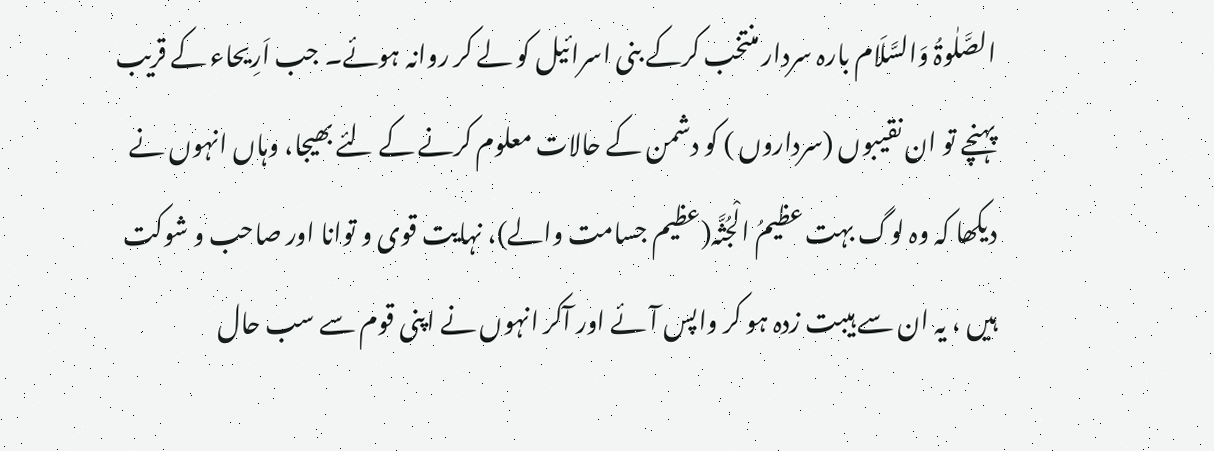الصَّلٰوۃُ وَالسَّلَام بارہ سردار منتخب کرکے بنی اسرائیل کو لے کر روانہ ہوئے۔ جب اَرِیحاء کے قریب پہنچے تو ان نقیبوں (سرداروں ) کو دشمن کے حالات معلوم کرنے کے لئے بھیجا، وہاں انہوں نے دیکھا کہ وہ لوگ بہت عظیمُ الْجُثَّہ(عظیم جسامت والے)، نہایت قوی و توانا اور صاحب و شوکت ہیں ، یہ ان سے ہیبت زدہ ہو کر واپس آئے اور آکر انہوں نے اپنی قوم سے سب حال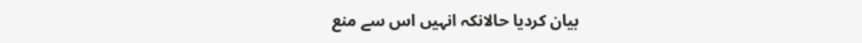بیان کردیا حالانکہ انہیں اس سے منع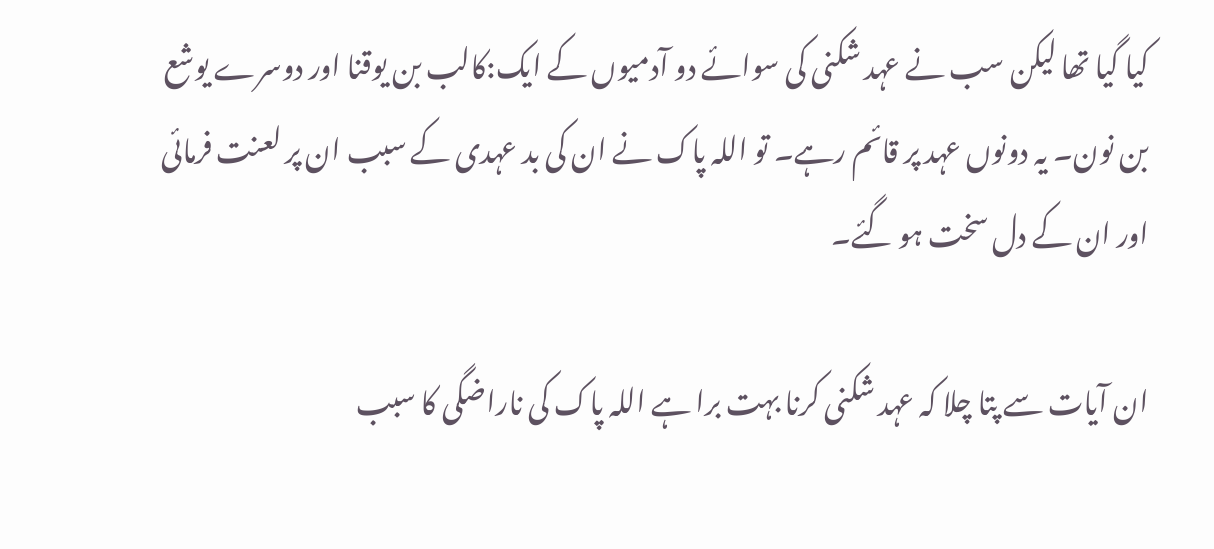کیا گیا تھا لیکن سب نے عہد شکنی کی سوائے دو آدمیوں کے ایک:کالب بن یوقنا اور دوسرے یوشع بن نون۔ یہ دونوں عہد پر قائم رہے۔ تو اللہ پاک نے ان کی بد عہدی کے سبب ان پر لعنت فرمائی اور ان کے دل سخت ہو گئے۔

ان آیات سے پتا چلا کہ عہد شکنی کرنا بہت برا ہے اللہ پاک کی ناراضگی کا سبب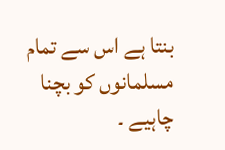بنتا ہے اس سے تمام مسلمانوں کو بچنا چاہیے ۔